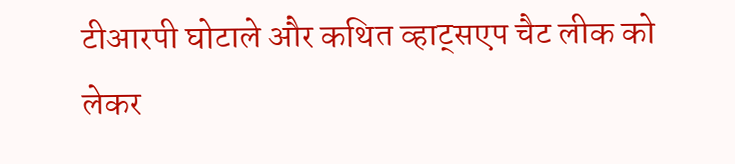टीआरपी घोटाले और कथित व्हाट्सएप चैट लीक को लेकर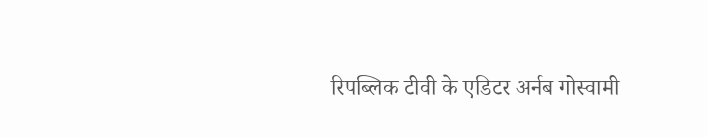रिपब्लिक टीवी के एडिटर अर्नब गोस्वामी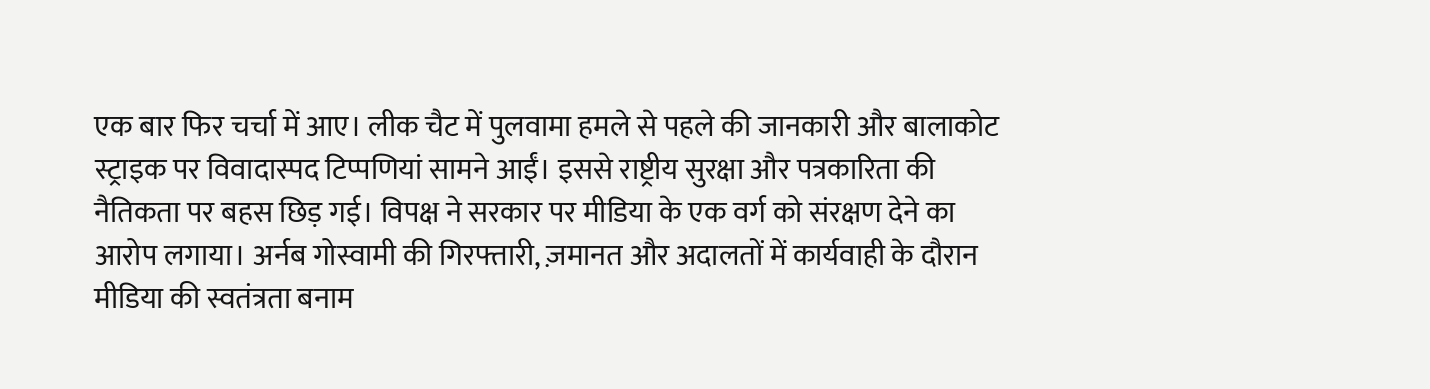एक बार फिर चर्चा में आए। लीक चैट में पुलवामा हमले से पहले की जानकारी और बालाकोट स्ट्राइक पर विवादास्पद टिप्पणियां सामने आईं। इससे राष्ट्रीय सुरक्षा और पत्रकारिता की नैतिकता पर बहस छिड़ गई। विपक्ष ने सरकार पर मीडिया के एक वर्ग को संरक्षण देने का आरोप लगाया। अर्नब गोस्वामी की गिरफ्तारी, ज़मानत और अदालतों में कार्यवाही के दौरान मीडिया की स्वतंत्रता बनाम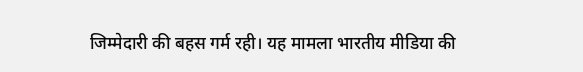जिम्मेदारी की बहस गर्म रही। यह मामला भारतीय मीडिया की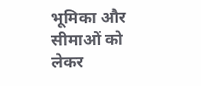भूमिका और सीमाओं को लेकर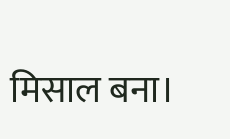मिसाल बना।